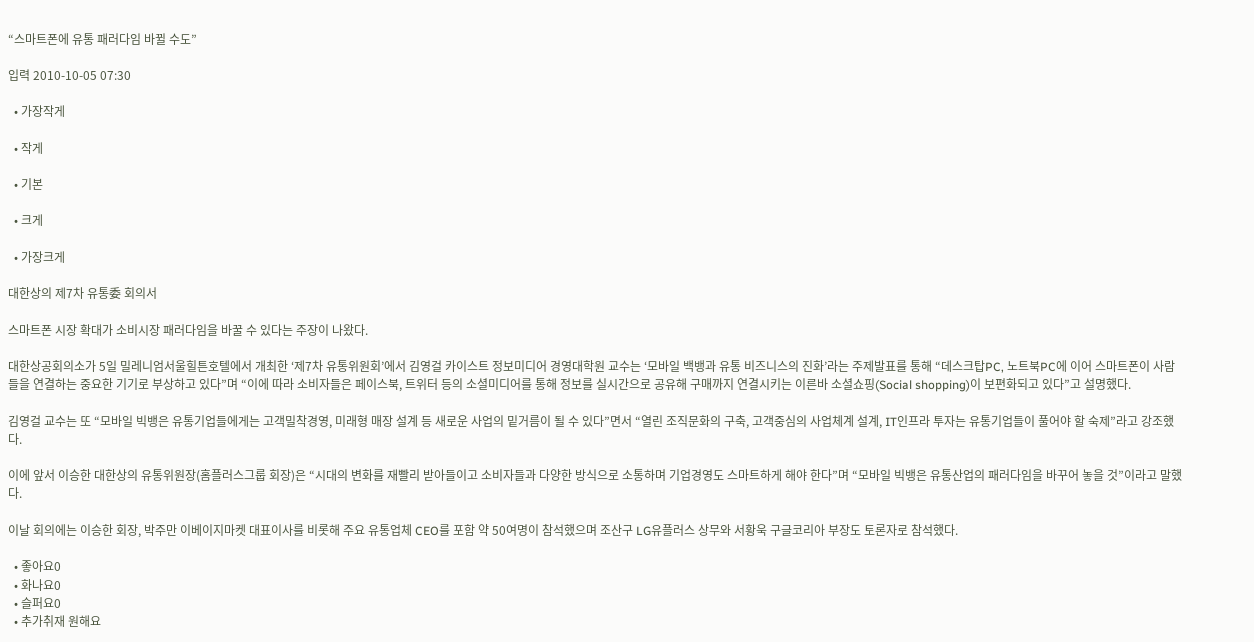“스마트폰에 유통 패러다임 바뀔 수도”

입력 2010-10-05 07:30

  • 가장작게

  • 작게

  • 기본

  • 크게

  • 가장크게

대한상의 제7차 유통委 회의서

스마트폰 시장 확대가 소비시장 패러다임을 바꿀 수 있다는 주장이 나왔다.

대한상공회의소가 5일 밀레니엄서울힐튼호텔에서 개최한 ‘제7차 유통위원회’에서 김영걸 카이스트 정보미디어 경영대학원 교수는 ‘모바일 백뱅과 유통 비즈니스의 진화’라는 주제발표를 통해 “데스크탑PC, 노트북PC에 이어 스마트폰이 사람들을 연결하는 중요한 기기로 부상하고 있다”며 “이에 따라 소비자들은 페이스북, 트위터 등의 소셜미디어를 통해 정보를 실시간으로 공유해 구매까지 연결시키는 이른바 소셜쇼핑(Social shopping)이 보편화되고 있다”고 설명했다.

김영걸 교수는 또 “모바일 빅뱅은 유통기업들에게는 고객밀착경영, 미래형 매장 설계 등 새로운 사업의 밑거름이 될 수 있다”면서 “열린 조직문화의 구축, 고객중심의 사업체계 설계, IT인프라 투자는 유통기업들이 풀어야 할 숙제”라고 강조했다.

이에 앞서 이승한 대한상의 유통위원장(홈플러스그룹 회장)은 “시대의 변화를 재빨리 받아들이고 소비자들과 다양한 방식으로 소통하며 기업경영도 스마트하게 해야 한다”며 “모바일 빅뱅은 유통산업의 패러다임을 바꾸어 놓을 것”이라고 말했다.

이날 회의에는 이승한 회장, 박주만 이베이지마켓 대표이사를 비롯해 주요 유통업체 CEO를 포함 약 50여명이 참석했으며 조산구 LG유플러스 상무와 서황욱 구글코리아 부장도 토론자로 참석했다.

  • 좋아요0
  • 화나요0
  • 슬퍼요0
  • 추가취재 원해요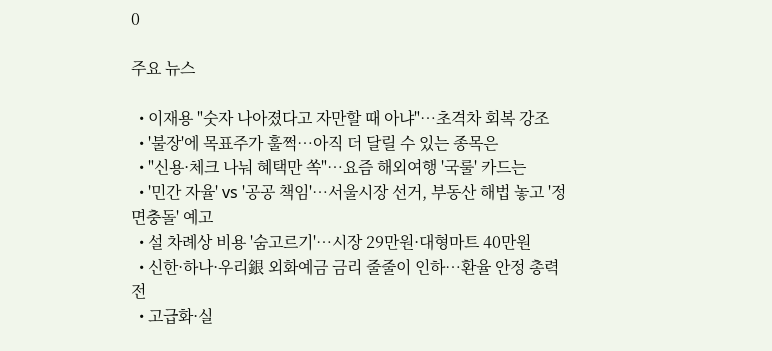0

주요 뉴스

  • 이재용 "숫자 나아졌다고 자만할 때 아냐"…초격차 회복 강조
  • '불장'에 목표주가 훌쩍…아직 더 달릴 수 있는 종목은
  • "신용·체크 나눠 혜택만 쏙"…요즘 해외여행 '국룰' 카드는
  • '민간 자율' vs '공공 책임'…서울시장 선거, 부동산 해법 놓고 '정면충돌' 예고
  • 설 차례상 비용 '숨고르기'…시장 29만원·대형마트 40만원
  • 신한·하나·우리銀 외화예금 금리 줄줄이 인하…환율 안정 총력전
  • 고급화·실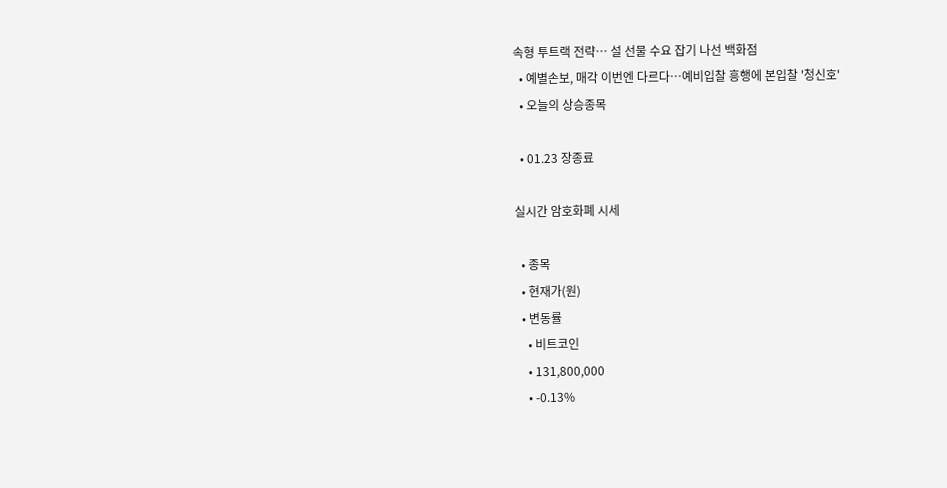속형 투트랙 전략… 설 선물 수요 잡기 나선 백화점
  • 예별손보, 매각 이번엔 다르다…예비입찰 흥행에 본입찰 '청신호'
  • 오늘의 상승종목

  • 01.23 장종료

실시간 암호화폐 시세

  • 종목
  • 현재가(원)
  • 변동률
    • 비트코인
    • 131,800,000
    • -0.13%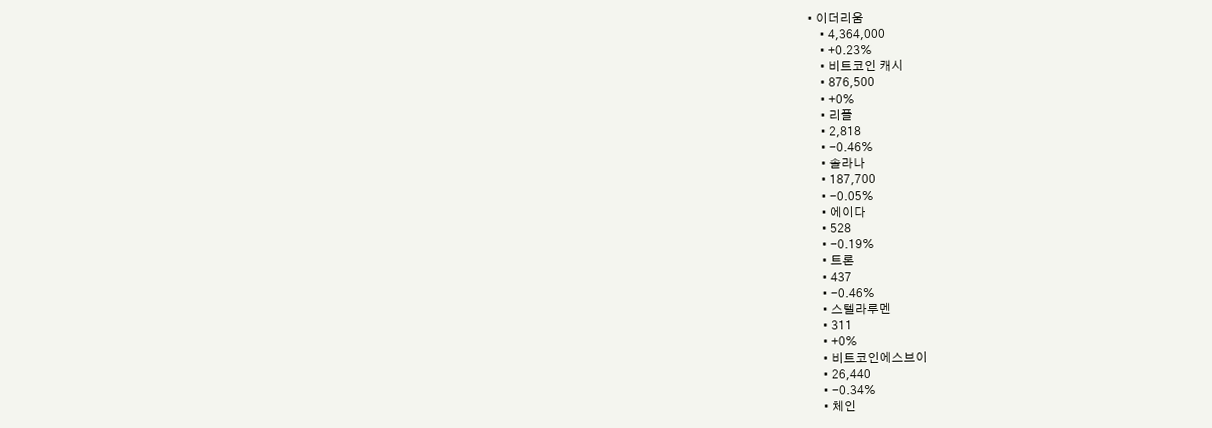• 이더리움
    • 4,364,000
    • +0.23%
    • 비트코인 캐시
    • 876,500
    • +0%
    • 리플
    • 2,818
    • -0.46%
    • 솔라나
    • 187,700
    • -0.05%
    • 에이다
    • 528
    • -0.19%
    • 트론
    • 437
    • -0.46%
    • 스텔라루멘
    • 311
    • +0%
    • 비트코인에스브이
    • 26,440
    • -0.34%
    • 체인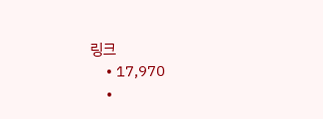링크
    • 17,970
    •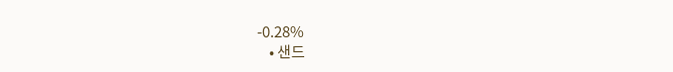-0.28%
    • 샌드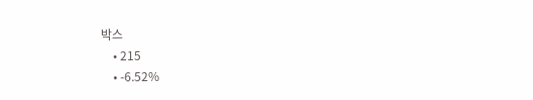박스
    • 215
    • -6.52%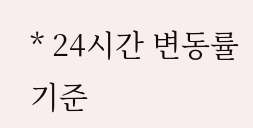* 24시간 변동률 기준